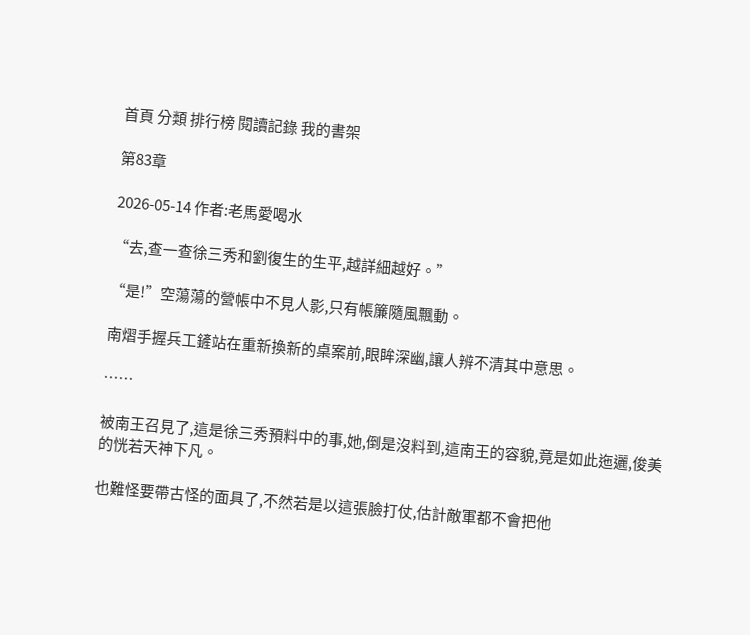首頁 分類 排行榜 閱讀記錄 我的書架

第83章

2026-05-14 作者:老馬愛喝水

“去,查一查徐三秀和劉復生的生平,越詳細越好。”

“是!”空蕩蕩的營帳中不見人影,只有帳簾隨風飄動。

南熠手握兵工鏟站在重新換新的桌案前,眼眸深幽,讓人辨不清其中意思。

……

被南王召見了,這是徐三秀預料中的事,她,倒是沒料到,這南王的容貌,竟是如此迤邐,俊美的恍若天神下凡。

也難怪要帶古怪的面具了,不然若是以這張臉打仗,估計敵軍都不會把他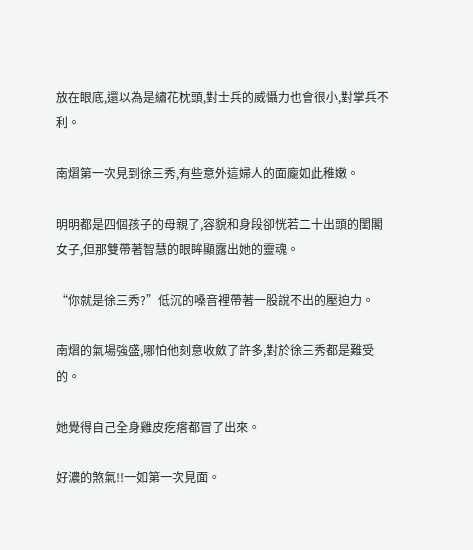放在眼底,還以為是繡花枕頭,對士兵的威懾力也會很小,對掌兵不利。

南熠第一次見到徐三秀,有些意外這婦人的面龐如此稚嫩。

明明都是四個孩子的母親了,容貌和身段卻恍若二十出頭的閨閣女子,但那雙帶著智慧的眼眸顯露出她的靈魂。

“你就是徐三秀?”低沉的嗓音裡帶著一股說不出的壓迫力。

南熠的氣場強盛,哪怕他刻意收斂了許多,對於徐三秀都是難受的。

她覺得自己全身雞皮疙瘩都冒了出來。

好濃的煞氣!!一如第一次見面。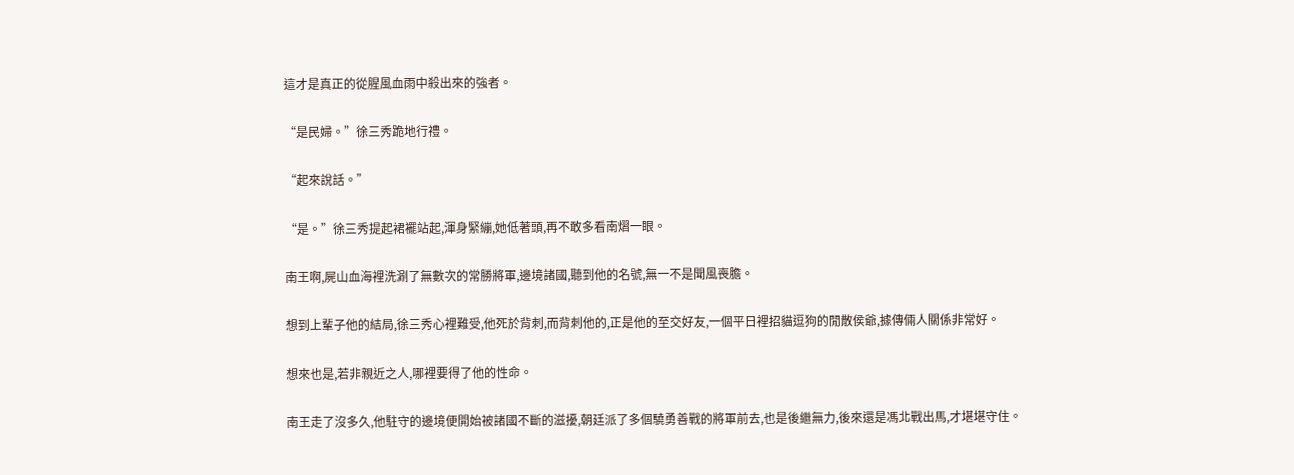這才是真正的從腥風血雨中殺出來的強者。

“是民婦。”徐三秀跪地行禮。

“起來說話。”

“是。”徐三秀提起裙襬站起,渾身緊繃,她低著頭,再不敢多看南熠一眼。

南王啊,屍山血海裡洗涮了無數次的常勝將軍,邊境諸國,聽到他的名號,無一不是聞風喪膽。

想到上輩子他的結局,徐三秀心裡難受,他死於背刺,而背刺他的,正是他的至交好友,一個平日裡招貓逗狗的閒散侯爺,據傳倆人關係非常好。

想來也是,若非親近之人,哪裡要得了他的性命。

南王走了沒多久,他駐守的邊境便開始被諸國不斷的滋擾,朝廷派了多個驍勇善戰的將軍前去,也是後繼無力,後來還是馮北戰出馬,才堪堪守住。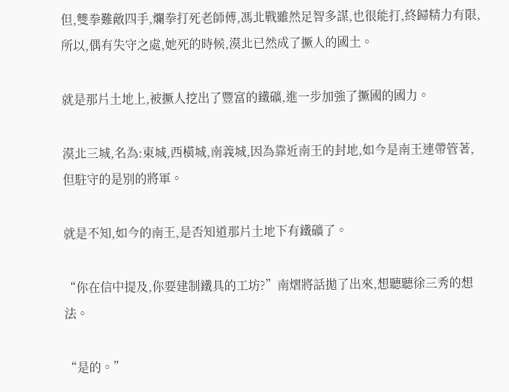但,雙拳難敵四手,爛拳打死老師傅,馮北戰雖然足智多謀,也很能打,終歸精力有限,所以,偶有失守之處,她死的時候,漠北已然成了撅人的國土。

就是那片土地上,被撅人挖出了豐富的鐵礦,進一步加強了撅國的國力。

漠北三城,名為:東城,西橫城,南義城,因為靠近南王的封地,如今是南王連帶管著,但駐守的是別的將軍。

就是不知,如今的南王,是否知道那片土地下有鐵礦了。

“你在信中提及,你要建制鐵具的工坊?”南熠將話拋了出來,想聽聽徐三秀的想法。

“是的。”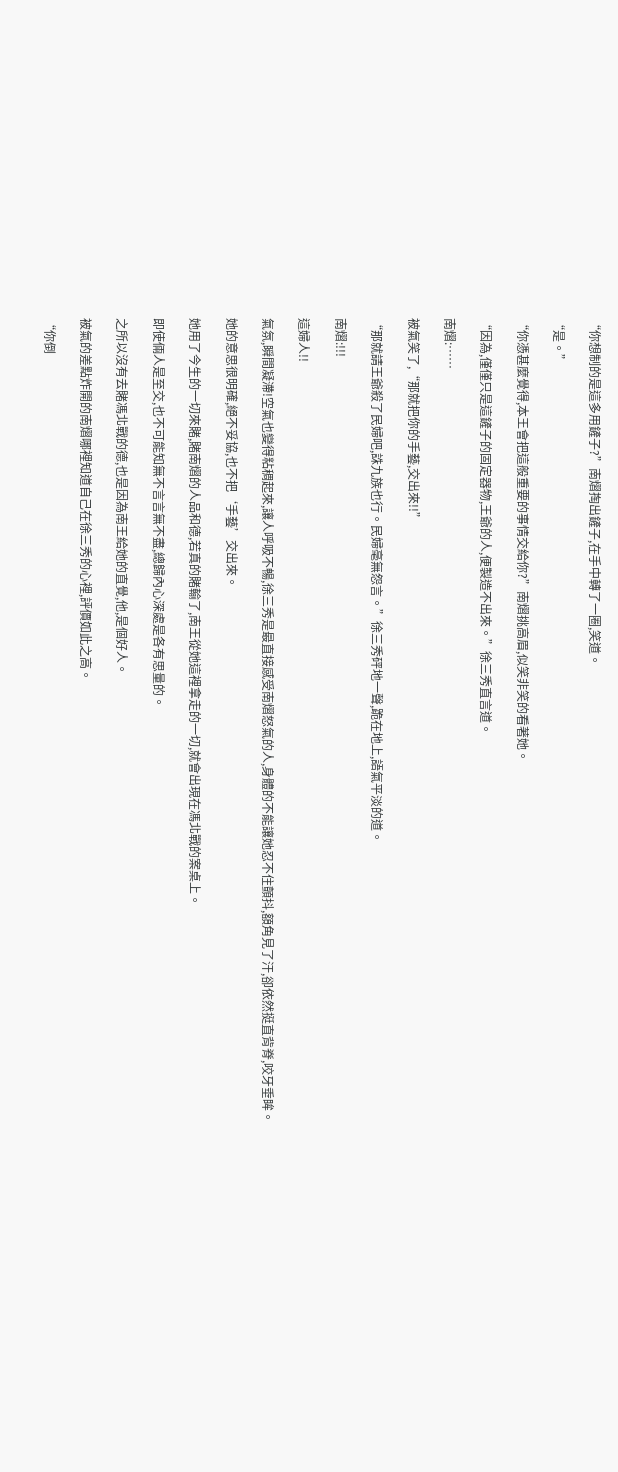“你想制的是這多用鏟子?”南熠掏出鏟子,在手中轉了一圈,笑道。

“是。”

“你憑甚麼覺得,本王會把這般重要的事情交給你?”南熠挑高眉,似笑非笑的看著她。

“因為,僅僅只是這鏟子的固定器物,王爺的人,便製造不出來。”徐三秀直言道。

南熠:……

被氣笑了,“那就把你的手藝,交出來!!”

“那就請王爺殺了民婦吧,誅九族也行。民婦毫無怨言。”徐三秀砰地一聲,跪在地上,語氣平淡的道。

南熠:!!!

這婦人!!

氣氛,瞬間凝滯!空氣也變得粘稠起來,讓人呼吸不暢,徐三秀是最直接感受南熠怒氣的人,身體的不能讓她忍不住顫抖,額角見了汗,卻依然挺直背脊,咬牙垂眸。

她的意思很明確,絕不妥協,也不把‘手藝’交出來。

她用了今生的一切來賭,賭南熠的人品和德,若真的賭輸了,南王從她這裡拿走的一切,就會出現在馮北戰的案桌上。

即使倆人是至交,也不可能知無不言言無不盡,總歸內心深處是各有思量的。

之所以沒有去賭馮北戰的德,也是因為南王給她的直覺,他,是個好人。

被氣的差點炸開的南熠哪裡知道自己在徐三秀的心裡,評價如此之高。

“你倒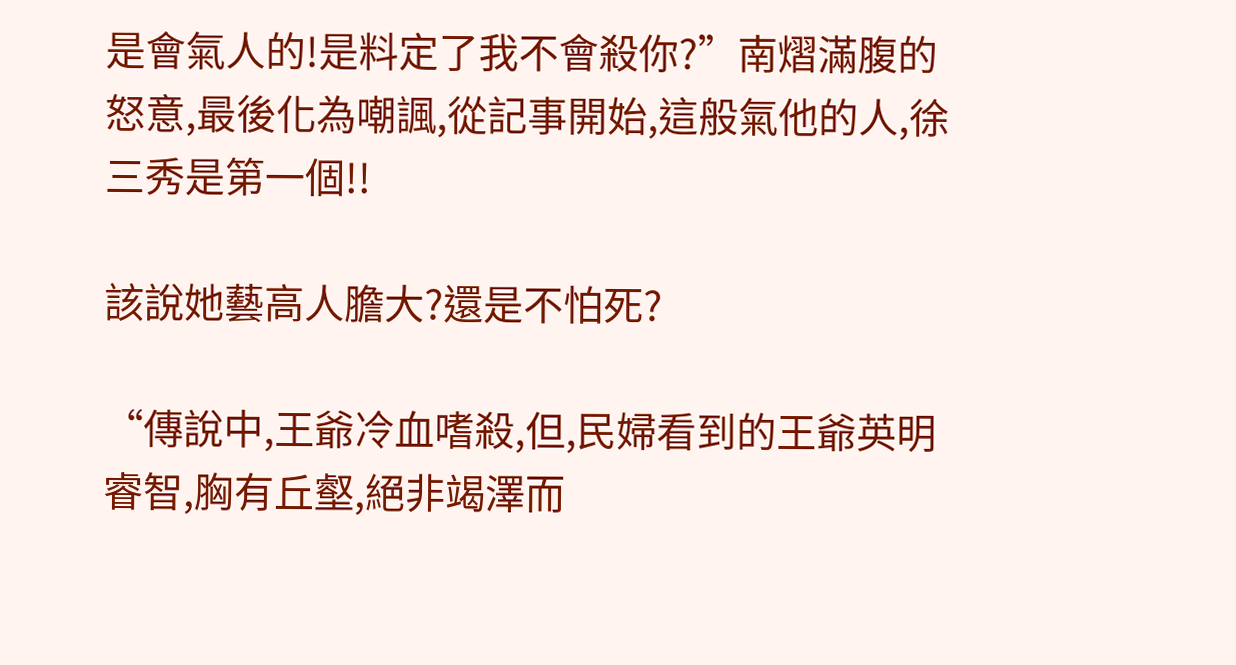是會氣人的!是料定了我不會殺你?”南熠滿腹的怒意,最後化為嘲諷,從記事開始,這般氣他的人,徐三秀是第一個!!

該說她藝高人膽大?還是不怕死?

“傳說中,王爺冷血嗜殺,但,民婦看到的王爺英明睿智,胸有丘壑,絕非竭澤而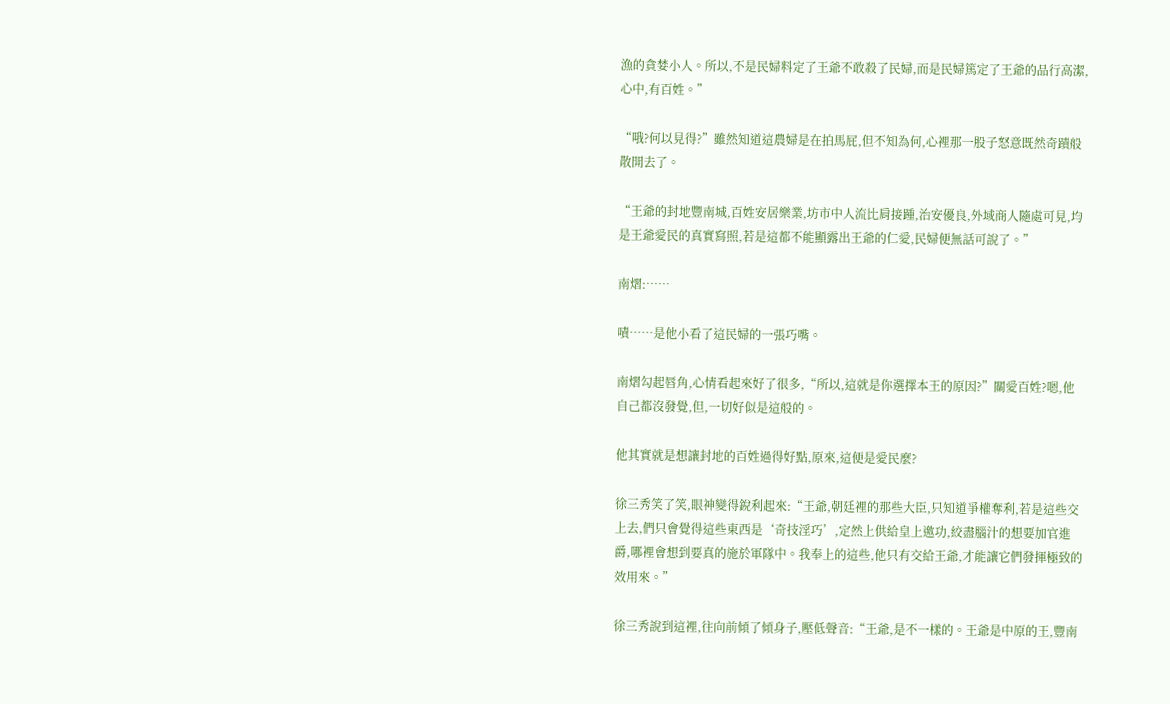漁的貪婪小人。所以,不是民婦料定了王爺不敢殺了民婦,而是民婦篤定了王爺的品行高潔,心中,有百姓。”

“哦?何以見得?”雖然知道這農婦是在拍馬屁,但不知為何,心裡那一股子怒意既然奇蹟般散開去了。

“王爺的封地豐南城,百姓安居樂業,坊市中人流比肩接踵,治安優良,外域商人隨處可見,均是王爺愛民的真實寫照,若是這都不能顯露出王爺的仁愛,民婦便無話可說了。”

南熠:……

嘖……是他小看了這民婦的一張巧嘴。

南熠勾起唇角,心情看起來好了很多,“所以,這就是你選擇本王的原因?”關愛百姓?嗯,他自己都沒發覺,但,一切好似是這般的。

他其實就是想讓封地的百姓過得好點,原來,這便是愛民麼?

徐三秀笑了笑,眼神變得銳利起來:“王爺,朝廷裡的那些大臣,只知道爭權奪利,若是這些交上去,們只會覺得這些東西是‘奇技淫巧’,定然上供給皇上邀功,絞盡腦汁的想要加官進爵,哪裡會想到要真的施於軍隊中。我奉上的這些,他只有交給王爺,才能讓它們發揮極致的效用來。”

徐三秀說到這裡,往向前傾了傾身子,壓低聲音:“王爺,是不一樣的。王爺是中原的王,豐南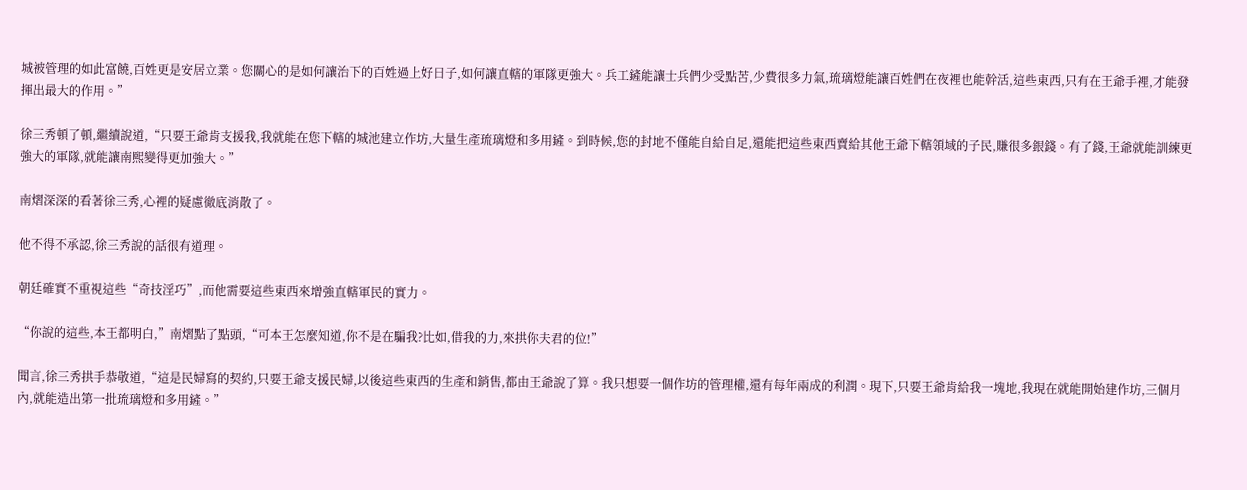城被管理的如此富饒,百姓更是安居立業。您關心的是如何讓治下的百姓過上好日子,如何讓直轄的軍隊更強大。兵工鏟能讓士兵們少受點苦,少費很多力氣,琉璃燈能讓百姓們在夜裡也能幹活,這些東西,只有在王爺手裡,才能發揮出最大的作用。”

徐三秀頓了頓,繼續說道,“只要王爺肯支援我,我就能在您下轄的城池建立作坊,大量生產琉璃燈和多用鏟。到時候,您的封地不僅能自給自足,還能把這些東西賣給其他王爺下轄領域的子民,賺很多銀錢。有了錢,王爺就能訓練更強大的軍隊,就能讓南熙變得更加強大。”

南熠深深的看著徐三秀,心裡的疑慮徹底消散了。

他不得不承認,徐三秀說的話很有道理。

朝廷確實不重視這些“奇技淫巧”,而他需要這些東西來增強直轄軍民的實力。

“你說的這些,本王都明白,”南熠點了點頭,“可本王怎麼知道,你不是在騙我?比如,借我的力,來拱你夫君的位!”

聞言,徐三秀拱手恭敬道,“這是民婦寫的契約,只要王爺支援民婦,以後這些東西的生產和銷售,都由王爺說了算。我只想要一個作坊的管理權,還有每年兩成的利潤。現下,只要王爺肯給我一塊地,我現在就能開始建作坊,三個月內,就能造出第一批琉璃燈和多用鏟。”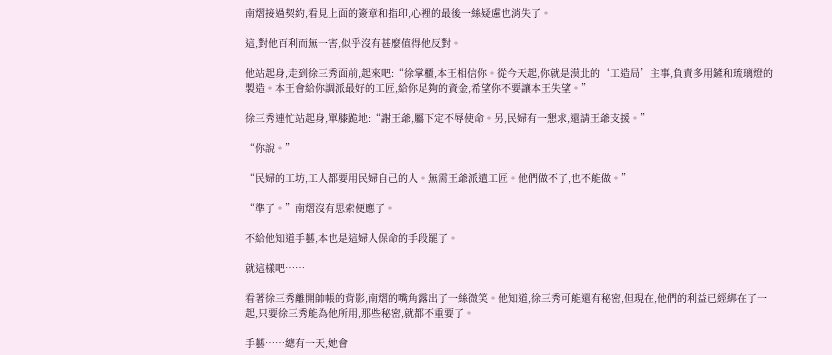南熠接過契約,看見上面的簽章和指印,心裡的最後一絲疑慮也消失了。

這,對他百利而無一害,似乎沒有甚麼值得他反對。

他站起身,走到徐三秀面前,起來吧:“徐掌櫃,本王相信你。從今天起,你就是漠北的‘工造局’主事,負責多用鏟和琉璃燈的製造。本王會給你調派最好的工匠,給你足夠的資金,希望你不要讓本王失望。”

徐三秀連忙站起身,單膝跪地:“謝王爺,屬下定不辱使命。另,民婦有一懇求,還請王爺支援。”

“你說。”

“民婦的工坊,工人都要用民婦自己的人。無需王爺派遣工匠。他們做不了,也不能做。”

“準了。”南熠沒有思索便應了。

不給他知道手藝,本也是這婦人保命的手段罷了。

就這樣吧……

看著徐三秀離開帥帳的背影,南熠的嘴角露出了一絲微笑。他知道,徐三秀可能還有秘密,但現在,他們的利益已經綁在了一起,只要徐三秀能為他所用,那些秘密,就都不重要了。

手藝……總有一天,她會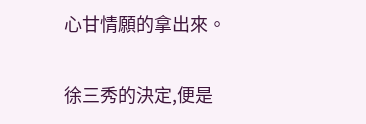心甘情願的拿出來。

徐三秀的決定,便是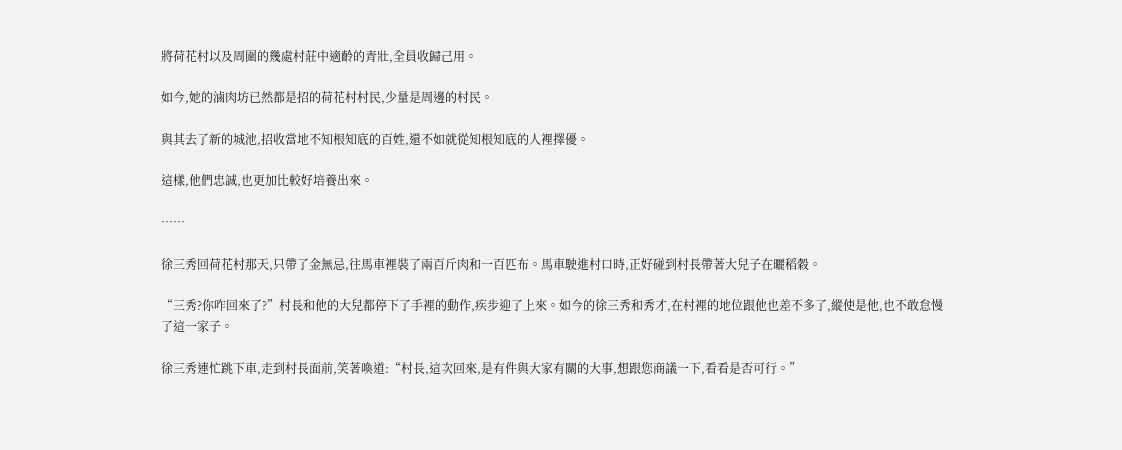將荷花村以及周圍的幾處村莊中適齡的青壯,全員收歸己用。

如今,她的滷肉坊已然都是招的荷花村村民,少量是周邊的村民。

與其去了新的城池,招收當地不知根知底的百姓,還不如就從知根知底的人裡擇優。

這樣,他們忠誠,也更加比較好培養出來。

……

徐三秀回荷花村那天,只帶了金無忌,往馬車裡裝了兩百斤肉和一百匹布。馬車駛進村口時,正好碰到村長帶著大兒子在曬稻穀。

“三秀?你咋回來了?”村長和他的大兒都停下了手裡的動作,疾步迎了上來。如今的徐三秀和秀才,在村裡的地位跟他也差不多了,縱使是他,也不敢怠慢了這一家子。

徐三秀連忙跳下車,走到村長面前,笑著喚道:“村長,這次回來,是有件與大家有關的大事,想跟您商議一下,看看是否可行。”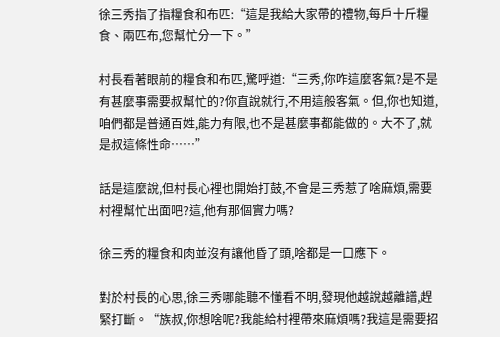徐三秀指了指糧食和布匹:“這是我給大家帶的禮物,每戶十斤糧食、兩匹布,您幫忙分一下。”

村長看著眼前的糧食和布匹,驚呼道:“三秀,你咋這麼客氣?是不是有甚麼事需要叔幫忙的?你直說就行,不用這般客氣。但,你也知道,咱們都是普通百姓,能力有限,也不是甚麼事都能做的。大不了,就是叔這條性命……”

話是這麼說,但村長心裡也開始打鼓,不會是三秀惹了啥麻煩,需要村裡幫忙出面吧?這,他有那個實力嗎?

徐三秀的糧食和肉並沒有讓他昏了頭,啥都是一口應下。

對於村長的心思,徐三秀哪能聽不懂看不明,發現他越說越離譜,趕緊打斷。“族叔,你想啥呢?我能給村裡帶來麻煩嗎?我這是需要招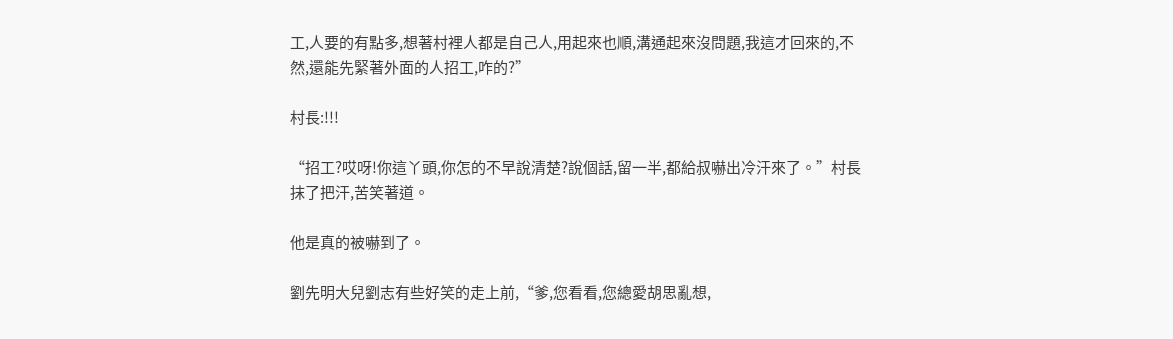工,人要的有點多,想著村裡人都是自己人,用起來也順,溝通起來沒問題,我這才回來的,不然,還能先緊著外面的人招工,咋的?”

村長:!!!

“招工?哎呀!你這丫頭,你怎的不早說清楚?說個話,留一半,都給叔嚇出冷汗來了。”村長抹了把汗,苦笑著道。

他是真的被嚇到了。

劉先明大兒劉志有些好笑的走上前,“爹,您看看,您總愛胡思亂想,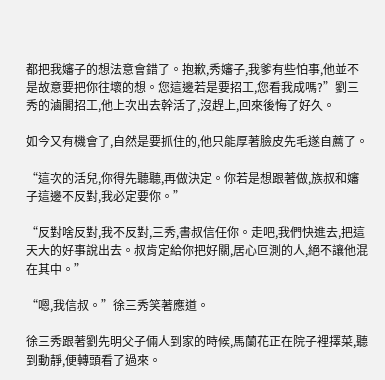都把我嬸子的想法意會錯了。抱歉,秀嬸子,我爹有些怕事,他並不是故意要把你往壞的想。您這邊若是要招工,您看我成嗎?”劉三秀的滷閣招工,他上次出去幹活了,沒趕上,回來後悔了好久。

如今又有機會了,自然是要抓住的,他只能厚著臉皮先毛遂自薦了。

“這次的活兒,你得先聽聽,再做決定。你若是想跟著做,族叔和嬸子這邊不反對,我必定要你。”

“反對啥反對,我不反對,三秀,書叔信任你。走吧,我們快進去,把這天大的好事說出去。叔肯定給你把好關,居心叵測的人,絕不讓他混在其中。”

“嗯,我信叔。”徐三秀笑著應道。

徐三秀跟著劉先明父子倆人到家的時候,馬蘭花正在院子裡擇菜,聽到動靜,便轉頭看了過來。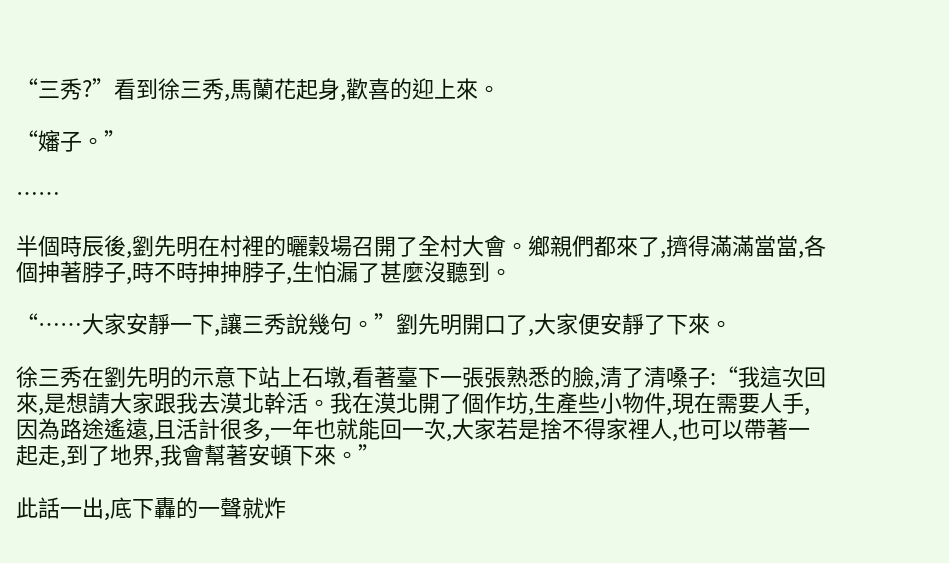“三秀?”看到徐三秀,馬蘭花起身,歡喜的迎上來。

“嬸子。”

……

半個時辰後,劉先明在村裡的曬穀場召開了全村大會。鄉親們都來了,擠得滿滿當當,各個抻著脖子,時不時抻抻脖子,生怕漏了甚麼沒聽到。

“……大家安靜一下,讓三秀說幾句。”劉先明開口了,大家便安靜了下來。

徐三秀在劉先明的示意下站上石墩,看著臺下一張張熟悉的臉,清了清嗓子:“我這次回來,是想請大家跟我去漠北幹活。我在漠北開了個作坊,生產些小物件,現在需要人手,因為路途遙遠,且活計很多,一年也就能回一次,大家若是捨不得家裡人,也可以帶著一起走,到了地界,我會幫著安頓下來。”

此話一出,底下轟的一聲就炸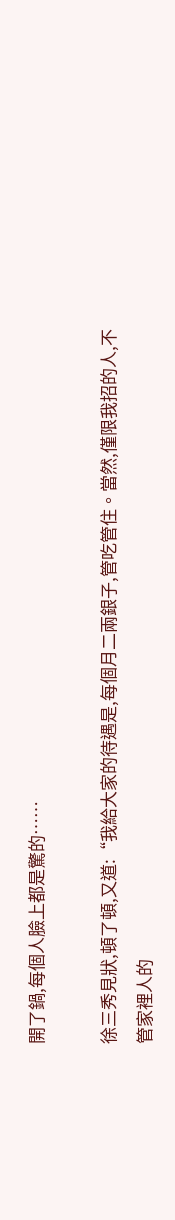開了鍋,每個人臉上都是驚的……

徐三秀見狀,頓了頓,又道:“我給大家的待遇是,每個月二兩銀子,管吃管住。當然,僅限我招的人,不管家裡人的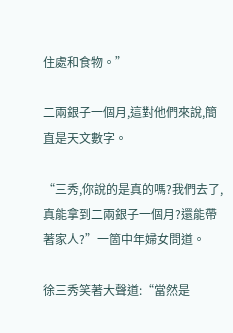住處和食物。”

二兩銀子一個月,這對他們來說,簡直是天文數字。

“三秀,你說的是真的嗎?我們去了,真能拿到二兩銀子一個月?還能帶著家人?”一箇中年婦女問道。

徐三秀笑著大聲道:“當然是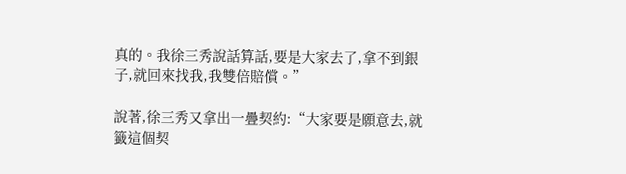真的。我徐三秀說話算話,要是大家去了,拿不到銀子,就回來找我,我雙倍賠償。”

說著,徐三秀又拿出一疊契約:“大家要是願意去,就籤這個契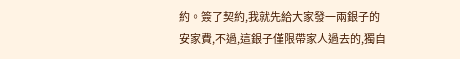約。簽了契約,我就先給大家發一兩銀子的安家費,不過,這銀子僅限帶家人過去的,獨自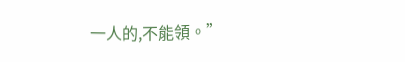一人的,不能領。”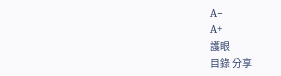A−
A+
護眼
目錄 分享